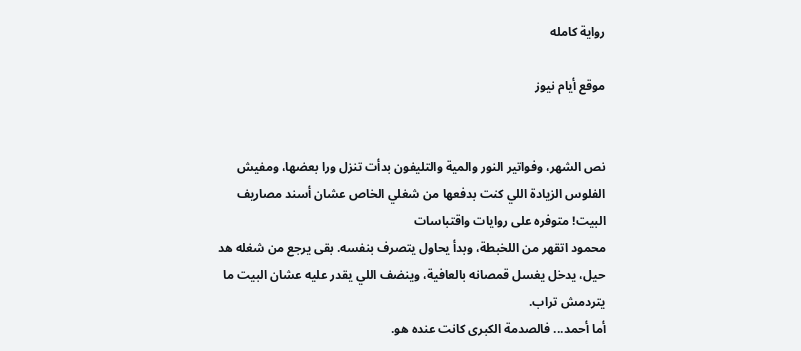رواية كامله

موقع أيام نيوز


نص الشهر، وفواتير النور والمية والتليفون بدأت تنزل ورا بعضها، ومفيش الفلوس الزيادة اللي كنت بدفعها من شغلي الخاص عشان أسند مصاريف البيت! متوفره على روايات واقتباسات
محمود اتقهر من اللخبطة، وبدأ يحاول يتصرف بنفسه. بقى يرجع من شغله هد حيل، يدخل يغسل قمصانه بالعافية، وينضف اللي يقدر عليه عشان البيت ما يتردمش تراب.
أما أحمد... فالصدمة الكبرى كانت عنده هو.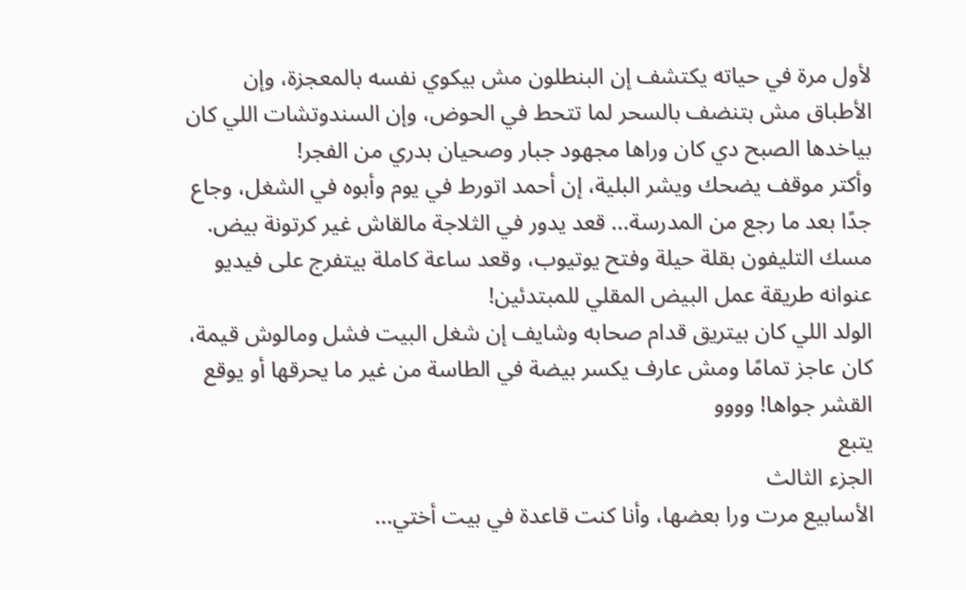لأول مرة في حياته يكتشف إن البنطلون مش بيكوي نفسه بالمعجزة، وإن الأطباق مش بتنضف بالسحر لما تتحط في الحوض، وإن السندوتشات اللي كان بياخدها الصبح دي كان وراها مجهود جبار وصحيان بدري من الفجر!
وأكتر موقف يضحك ويشر البلية، إن أحمد اتورط في يوم وأبوه في الشغل، وجاع جدًا بعد ما رجع من المدرسة... قعد يدور في الثلاجة مالقاش غير كرتونة بيض. مسك التليفون بقلة حيلة وفتح يوتيوب، وقعد ساعة كاملة بيتفرج على فيديو عنوانه طريقة عمل البيض المقلي للمبتدئين!
الولد اللي كان بيتريق قدام صحابه وشايف إن شغل البيت فشل ومالوش قيمة، كان عاجز تمامًا ومش عارف يكسر بيضة في الطاسة من غير ما يحرقها أو يوقع القشر جواها! وووو
يتبع
الجزء الثالث
الأسابيع مرت ورا بعضها، وأنا كنت قاعدة في بيت أختي...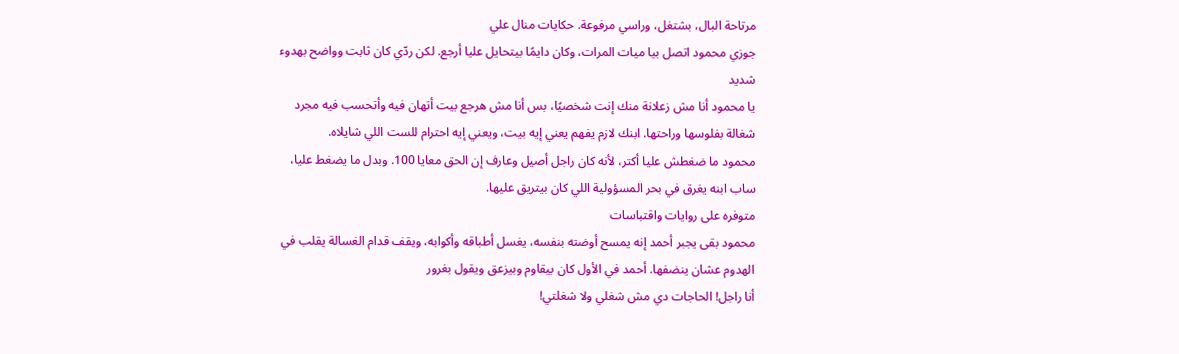مرتاحة البال، بشتغل، وراسي مرفوعة. حكايات منال علي
جوزي محمود اتصل بيا ميات المرات، وكان دايمًا بيتحايل عليا أرجع. لكن ردّي كان ثابت وواضح بهدوء شديد
يا محمود أنا مش زعلانة منك إنت شخصيًا، بس أنا مش هرجع بيت أتهان فيه وأتحسب فيه مجرد شغالة بفلوسها وراحتها. ابنك لازم يفهم يعني إيه بيت، ويعني إيه احترام للست اللي شايلاه.
محمود ما ضغطش عليا أكتر، لأنه كان راجل أصيل وعارف إن الحق معايا 100. وبدل ما يضغط عليا، ساب ابنه يغرق في بحر المسؤولية اللي كان بيتريق عليها.
متوفره على روايات واقتباسات
محمود بقى يجبر أحمد إنه يمسح أوضته بنفسه، يغسل أطباقه وأكوابه، ويقف قدام الغسالة يقلب في الهدوم عشان ينضفها. أحمد في الأول كان بيقاوم وبيزعق ويقول بغرور
أنا راجل! الحاجات دي مش شغلي ولا شغلتي!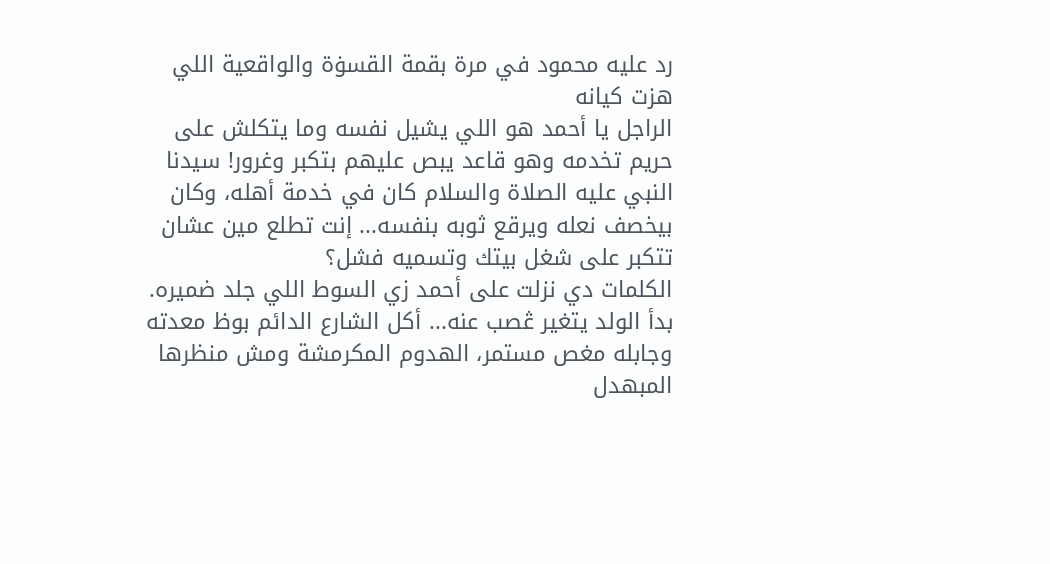رد عليه محمود في مرة بقمة القسۏة والواقعية اللي هزت كيانه
الراجل يا أحمد هو اللي يشيل نفسه وما يتكلش على حريم تخدمه وهو قاعد يبص عليهم بتكبر وغرور! سيدنا النبي عليه الصلاة والسلام كان في خدمة أهله، وكان بيخصف نعله ويرقع ثوبه بنفسه... إنت تطلع مين عشان تتكبر على شغل بيتك وتسميه فشل؟
الكلمات دي نزلت على أحمد زي السوط اللي جلد ضميره.
بدأ الولد يتغير ڠصب عنه... أكل الشارع الدائم بوظ معدته وجابله مغص مستمر، الهدوم المكرمشة ومش منظرها المبهدل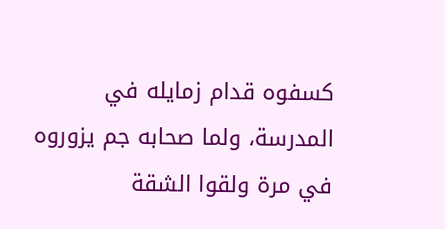كسفوه قدام زمايله في المدرسة، ولما صحابه جم يزوروه في مرة ولقوا الشقة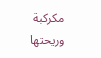مكركبة وريحتها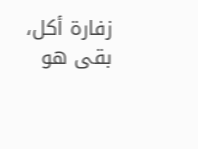زفارة أكل، بقى هو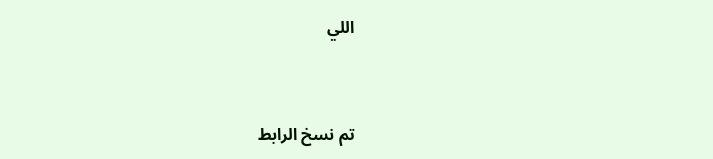اللي


تم نسخ الرابط